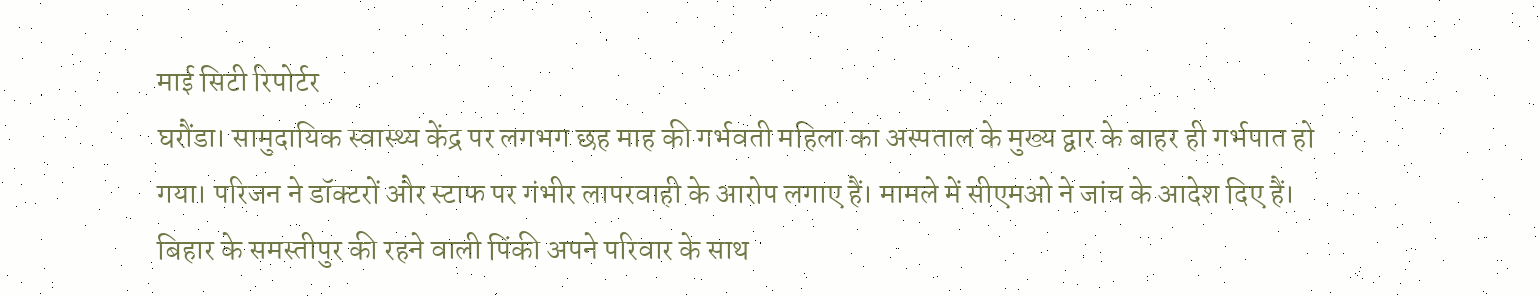माई सिटी रिपोर्टर
घरौंडा। सामुदायिक स्वास्थ्य केंद्र पर लगभग छह माह की गर्भवती महिला का अस्पताल के मुख्य द्वार के बाहर ही गर्भपात हो गया। परिजन ने डॉक्टरों और स्टाफ पर गंभीर लापरवाही के आरोप लगाए हैं। मामले में सीएमओ ने जांच के आदेश दिए हैं।
बिहार के समस्तीपुर की रहने वाली पिंकी अपने परिवार के साथ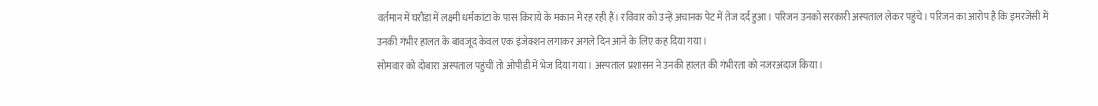वर्तमान में घरौंडा में लक्ष्मी धर्मकांटा के पास किराये के मकान में रह रही हैं। रविवार को उन्हें अचानक पेट में तेज दर्द हुआ। परिजन उनको सरकारी अस्पताल लेकर पहुंचे। परिजन का आरोप है कि इमरजेंसी में उनकी गंभीर हालत के बावजूद केवल एक इंजेक्शन लगाकर अगले दिन आने के लिए कह दिया गया।
सोमवार को दोबारा अस्पताल पहुंचीं तो ओपीडी में भेज दिया गया। अस्पताल प्रशासन ने उनकी हालत की गंभीरता को नजरअंदाज किया।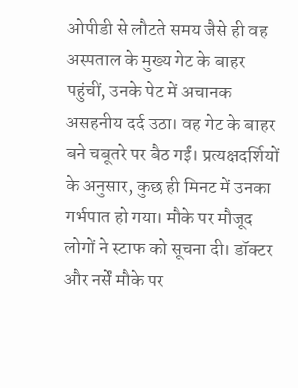ओपीडी से लौटते समय जैसे ही वह अस्पताल के मुख्य गेट के बाहर पहुंचीं, उनके पेट में अचानक असहनीय दर्द उठा। वह गेट के बाहर बने चबूतरे पर बैठ गईं। प्रत्यक्षदर्शियों के अनुसार, कुछ ही मिनट में उनका गर्भपात हो गया। मौके पर मौजूद लोगों ने स्टाफ को सूचना दी। डॉक्टर और नर्सें मौके पर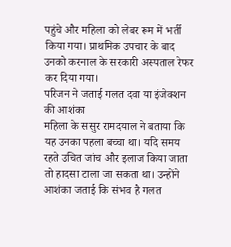पहुंचे और महिला को लेबर रूम में भर्ती किया गया। प्राथमिक उपचार के बाद उनको करनाल के सरकारी अस्पताल रेफर कर दिया गया।
परिजन ने जताई गलत दवा या इंजेक्शन की आशंका
महिला के ससुर रामदयाल ने बताया कि यह उनका पहला बच्चा था। यदि समय रहते उचित जांच और इलाज किया जाता तो हादसा टाला जा सकता था। उन्होंने आशंका जताई कि संभव है गलत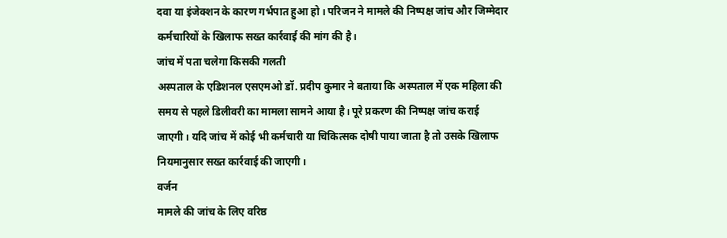दवा या इंजेक्शन के कारण गर्भपात हुआ हो। परिजन ने मामले की निष्पक्ष जांच और जिम्मेदार कर्मचारियों के खिलाफ सख्त कार्रवाई की मांग की है।
जांच में पता चलेगा किसकी गलती
अस्पताल के एडिशनल एसएमओ डॉ. प्रदीप कुमार ने बताया कि अस्पताल में एक महिला की समय से पहले डिलीवरी का मामला सामने आया है। पूरे प्रकरण की निष्पक्ष जांच कराई जाएगी। यदि जांच में कोई भी कर्मचारी या चिकित्सक दोषी पाया जाता है तो उसके खिलाफ नियमानुसार सख्त कार्रवाई की जाएगी।
वर्जन
मामले की जांच के लिए वरिष्ठ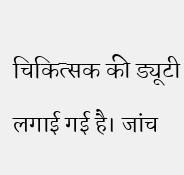चिकित्सक की ड्यूटी लगाई गई है। जांच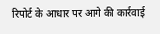रिपोर्ट के आधार पर आगे की कार्रवाई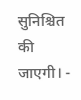सुनिश्चित की जाएगी। -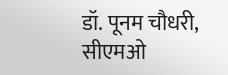डॉ. पूनम चौधरी, सीएमओ